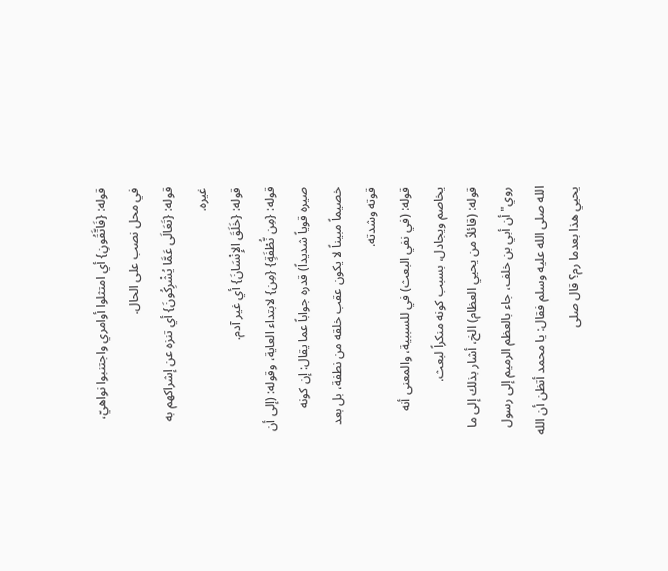قوله: {فَاتَّقُونِ} أي امتثلوا أوامري واجتنبوا نواهيّ، في محل نصب على الحال.
قوله: {تَعَالَى عَمَّا يُشْرِكُونَ} أي تنزه عن إشراكهم به غيره.
قوله: {خَلَقَ الإِنْسَانَ} أي غير آدم.
قوله: {مِن نُّطْفَةٍ} {مِن} لابتداء العاية، وقوله: (إلى أن صيره قوياً شديداً) قدره جواباً عما يقال: إن كونه خصيماً مبيناً لا يكون عقب خلقه من نطفة، بل بعد قوته وشدته.
قوله: (في نفي البعث) في للسببية، والمعنى أنه يخاصم ويجادل، بسبب كونه منكراً لبعث.
قوله: (قائلاً من يحيي العظام) الخ، أشار بذلك إلى ما روي"أن أبي بن خلف، جاء بالعظم الرميم إلى رسول الله صلى الله عليه وسلم فقال: يا محمد أتظن أن الله يحيي هذا بعدما رم؟ قال صلى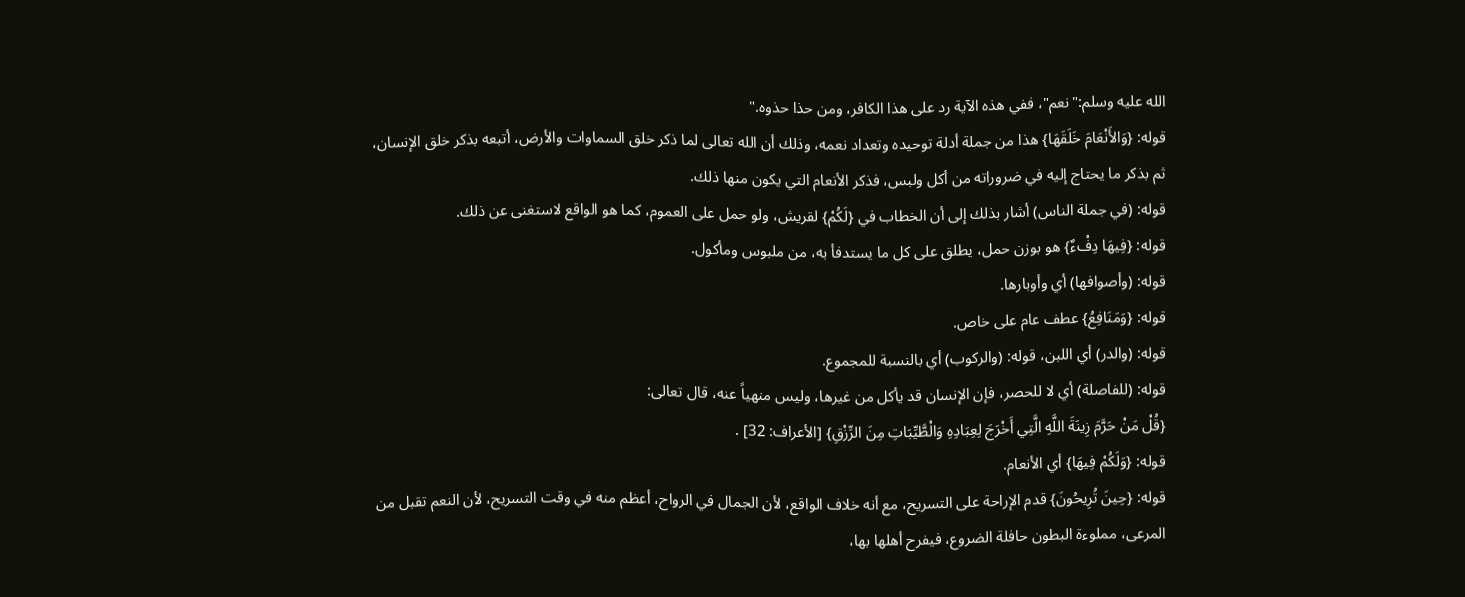الله عليه وسلم:"نعم"، ففي هذه الآية رد على هذا الكافر، ومن حذا حذوه."
قوله: {وَالأَنْعَامَ خَلَقَهَا} هذا من جملة أدلة توحيده وتعداد نعمه، وذلك أن الله تعالى لما ذكر خلق السماوات والأرض، أتبعه بذكر خلق الإنسان، ثم بذكر ما يحتاج إليه في ضروراته من أكل ولبس، فذكر الأنعام التي يكون منها ذلك.
قوله: (في جملة الناس) أشار بذلك إلى أن الخطاب في {لَكُمْ} لقريش، ولو حمل على العموم، كما هو الواقع لاستغنى عن ذلك.
قوله: {فِيهَا دِفْءٌ} هو بوزن حمل، يطلق على كل ما يستدفأ به، من ملبوس ومأكول.
قوله: (وأصوافها) أي وأوبارها.
قوله: {وَمَنَافِعُ} عطف عام على خاص.
قوله: (والدر) أي اللبن، قوله: (والركوب) أي بالنسبة للمجموع.
قوله: (للفاصلة) أي لا للحصر، فإن الإنسان قد يأكل من غيرها، وليس منهياً عنه، قال تعالى:
{قُلْ مَنْ حَرَّمَ زِينَةَ اللَّهِ الَّتِي أَخْرَجَ لِعِبَادِهِ وَالْطَّيِّبَاتِ مِنَ الرِّزْقِ} [الأعراف: 32] .
قوله: {وَلَكُمْ فِيهَا} أي الأنعام.
قوله: {حِينَ تُرِيحُونَ} قدم الإراحة على التسريح، مع أنه خلاف الواقع، لأن الجمال في الرواح، أعظم منه في وقت التسريح، لأن النعم تقبل من المرعى، مملوءة البطون حافلة الضروع، فيفرح أهلها بها،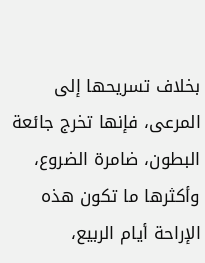بخلاف تسريحها إلى المرعى، فإنها تخرج جائعة البطون، ضامرة الضروع، وأكثرها ما تكون هذه الإراحة أيام الربيع،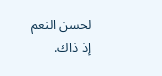لحسن النعم إذ ذاك.